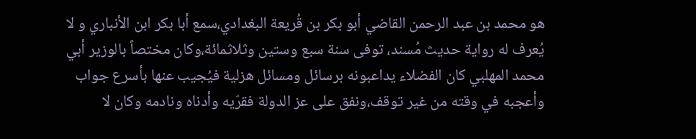هو محمد بن عبد الرحمن القاضي أبو بكر بن قُريعة البغدادي،سمع أبا بكر ابن الأنباري و لا يُعرف له رواية حديث مُسند، توفى سنة سبع وستين وثلاثمائة،وكان مختصاً بالوزير أبي محمد المهلبي كان الفضلاء يداعبونه برسائل ومسائل هزلية فيُجيب عنها بأسرع جواب وأعجبه في وقته من غير توقف،ونفق على عز الدولة فقرّيه وأدناه ونادمه وكان لا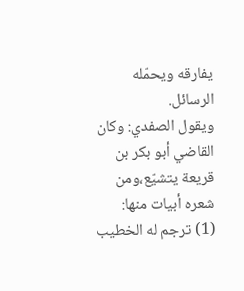يفارقه ويحمّله الرسائل.
ويقول الصفدي: وكان القاضي أبو بكر بن قريعة يتشيّع،ومن شعره أبيات منها:
(1) ترجم له الخطيب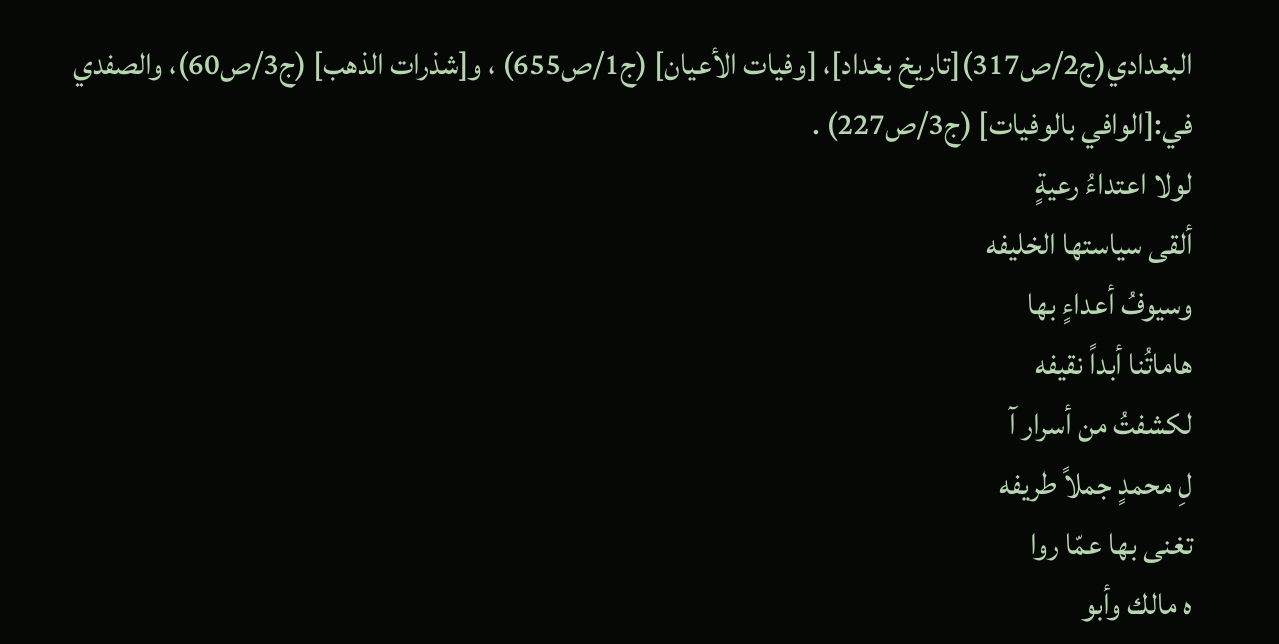البغدادي(ج2/ص317)[تاريخ بغداد]، [وفيات الأعيان] (ج1/ص655) ، و[شذرات الذهب] (ج3/ص60)، والصفدي في:[الوافي بالوفيات] (ج3/ص227) .
لولا اعتداءُ رعيةٍ
ألقى سياستها الخليفه
وسيوفُ أعداءٍ بها
هاماتُنا أبداً نقيفه
لكشفتُ من أسرار آ
لِ محمدٍ جملاً طريفه
تغنى بها عمّا روا
ه مالك وأبو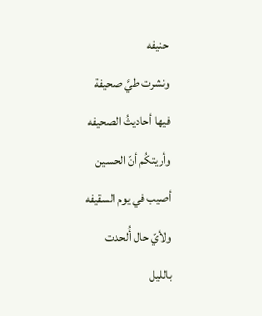حنيفه
ونشرت طيَّ صحيفة
فيها أحاديثُ الصحيفه
وأريتكُم أنّ الحسين
أصيب في يوم السقيفه
ولأيّ حال أُلحدت
بالليل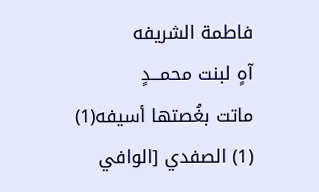فاطمة الشريفه
آهٍ لبنت محمـــدٍ
ماتت بغُصتها أسيفه(1)
(1) الصفدي [الوافي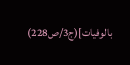بالوفيات](ج3/ص228)